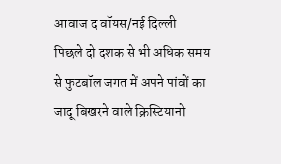आवाज द वॉयस/नई दिल्ली
पिछले दो दशक से भी अधिक समय से फुटबॉल जगत में अपने पांवों का जादू बिखरने वाले क्रिस्टियानो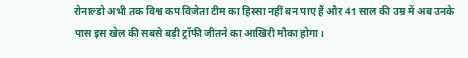रोनाल्डो अभी तक विश्व कप विजेता टीम का हिस्सा नहीं बन पाए हैं और 41 साल की उम्र में अब उनके पास इस खेल की सबसे बड़ी ट्रॉफी जीतने का आखिरी मौका होगा।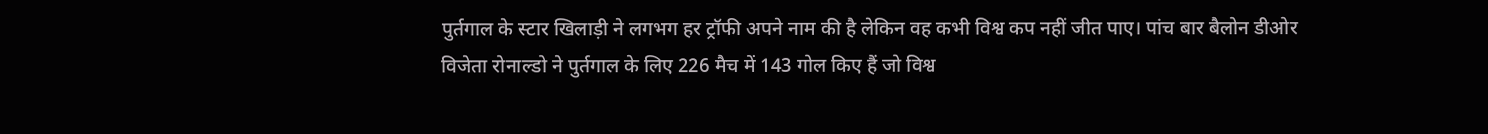पुर्तगाल के स्टार खिलाड़ी ने लगभग हर ट्रॉफी अपने नाम की है लेकिन वह कभी विश्व कप नहीं जीत पाए। पांच बार बैलोन डीओर विजेता रोनाल्डो ने पुर्तगाल के लिए 226 मैच में 143 गोल किए हैं जो विश्व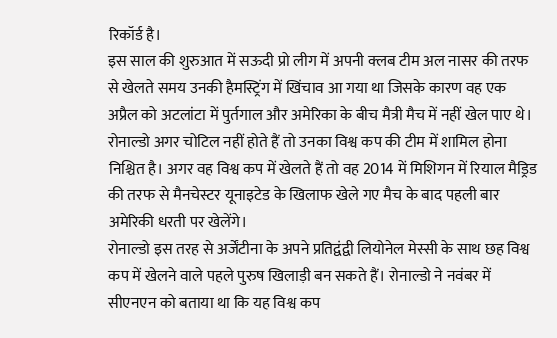रिकॉर्ड है।
इस साल की शुरुआत में सऊदी प्रो लीग में अपनी क्लब टीम अल नासर की तरफ से खेलते समय उनकी हैमस्ट्रिंग में खिंचाव आ गया था जिसके कारण वह एक अप्रैल को अटलांटा में पुर्तगाल और अमेरिका के बीच मैत्री मैच में नहीं खेल पाए थे।
रोनाल्डो अगर चोटिल नहीं होते हैं तो उनका विश्व कप की टीम में शामिल होना निश्चित है। अगर वह विश्व कप में खेलते हैं तो वह 2014 में मिशिगन में रियाल मैड्रिड की तरफ से मैनचेस्टर यूनाइटेड के खिलाफ खेले गए मैच के बाद पहली बार अमेरिकी धरती पर खेलेंगे।
रोनाल्डो इस तरह से अर्जेंटीना के अपने प्रतिद्वंद्वी लियोनेल मेस्सी के साथ छह विश्व कप में खेलने वाले पहले पुरुष खिलाड़ी बन सकते हैं। रोनाल्डो ने नवंबर में सीएनएन को बताया था कि यह विश्व कप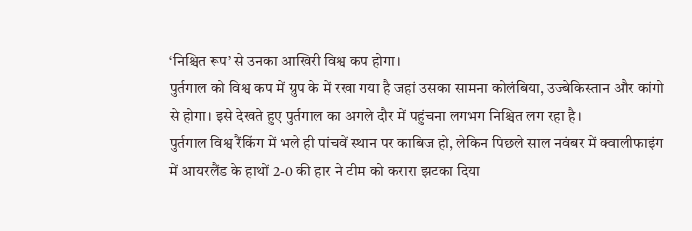‘निश्चित रूप’ से उनका आखिरी विश्व कप होगा।
पुर्तगाल को विश्व कप में ग्रुप के में रखा गया है जहां उसका सामना कोलंबिया, उज्बेकिस्तान और कांगो से होगा। इसे देखते हुए पुर्तगाल का अगले दौर में पहुंचना लगभग निश्चित लग रहा है।
पुर्तगाल विश्व रैंकिंग में भले ही पांचवें स्थान पर काबिज हो, लेकिन पिछले साल नवंबर में क्वालीफाइंग में आयरलैंड के हाथों 2-0 की हार ने टीम को करारा झटका दिया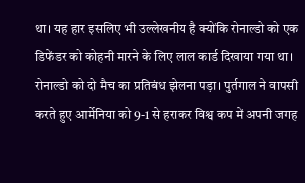था। यह हार इसलिए भी उल्लेखनीय है क्योंकि रोनाल्डो को एक डिफेंडर को कोहनी मारने के लिए लाल कार्ड दिखाया गया था।
रोनाल्डो को दो मैच का प्रतिबंध झेलना पड़ा। पुर्तगाल ने वापसी करते हुए आर्मेनिया को 9-1 से हराकर विश्व कप में अपनी जगह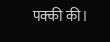पक्की की।